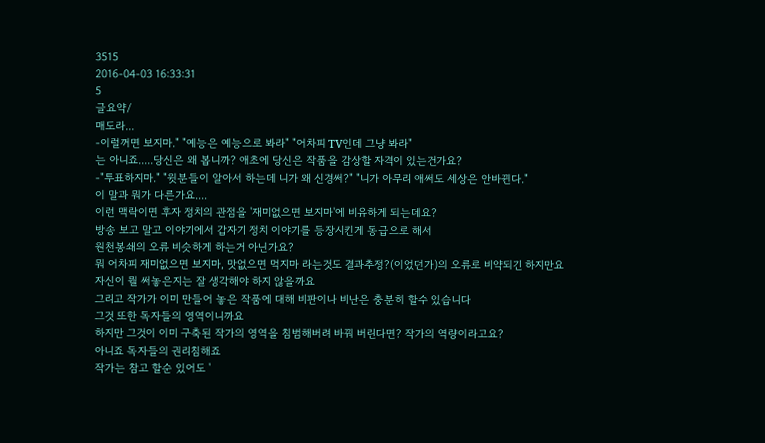3515
2016-04-03 16:33:31
5
글요약/
매도라...
-이럴꺼면 보지마." "예능은 예능으로 봐라" "어차피 TV인데 그냥 봐라"
는 아니죠.....당신은 왜 봅니까? 애초에 당신은 작품을 감상할 자격이 있는건가요?
-"투표하지마." "윗분들이 알아서 하는데 니가 왜 신경써?" "니가 아무리 애써도 세상은 안바뀐다."
이 말과 뭐가 다른가요....
이런 맥락이면 후자 정치의 관점을 '재미없으면 보지마'에 비유하게 되는데요?
방송 보고 말고 이야기에서 갑자기 정치 이야기를 등장시킨게 동급으로 해서
원천봉쇄의 오류 비슷하게 하는거 아닌가요?
뭐 어차피 재미없으면 보지마, 맛없으면 먹지마 라는것도 결과추정?(이었던가)의 오류로 비약되긴 하지만요
자신이 뭘 써놓은지는 잘 생각해야 하지 않을까요
그리고 작가가 이미 만들어 놓은 작품에 대해 비판이나 비난은 충분히 할수 있습니다
그것 또한 독자들의 영역이니까요
하지만 그것이 이미 구축된 작가의 영역을 침범해버려 바꿔 버린다면? 작가의 역량이라고요?
아니죠 독자들의 권리침해죠
작가는 참고 할순 있어도 '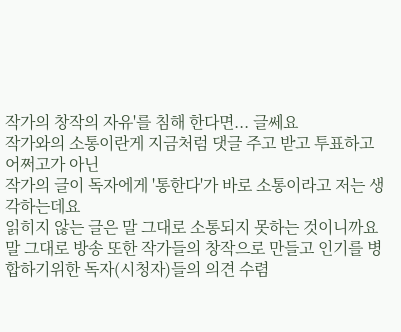작가의 창작의 자유'를 침해 한다면... 글쎄요
작가와의 소통이란게 지금처럼 댓글 주고 받고 투표하고 어쩌고가 아닌
작가의 글이 독자에게 '통한다'가 바로 소통이라고 저는 생각하는데요
읽히지 않는 글은 말 그대로 소통되지 못하는 것이니까요
말 그대로 방송 또한 작가들의 창작으로 만들고 인기를 병합하기위한 독자(시청자)들의 의견 수렴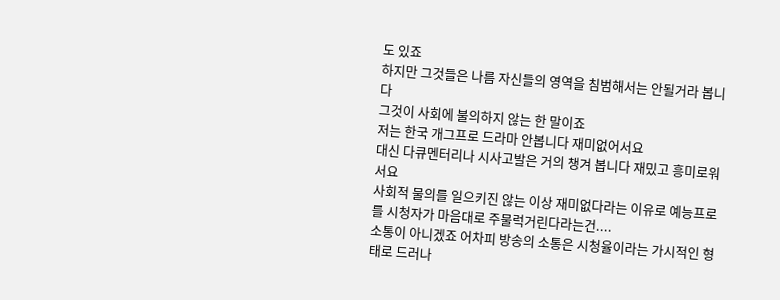도 있죠
하지만 그것들은 나름 자신들의 영역을 침범해서는 안될거라 봅니다
그것이 사회에 불의하지 않는 한 말이죠
저는 한국 개그프로 드라마 안봅니다 재미없어서요
대신 다큐멘터리나 시사고발은 거의 챙겨 봅니다 재밌고 흥미로워서요
사회적 물의를 일으키진 않는 이상 재미없다라는 이유로 예능프로를 시청자가 마음대로 주물럭거린다라는건....
소통이 아니겠죠 어차피 방송의 소통은 시청율이라는 가시적인 형태로 드러나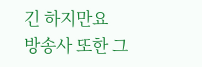긴 하지만요
방송사 또한 그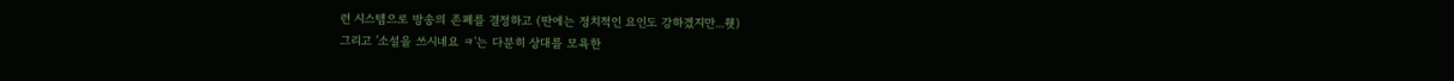런 시스템으로 방송의 존폐를 결정하고 (딴에는 정치적인 요인도 강하겠지만...췟)
그리고 '소설을 쓰시네요 ㅋ'는 다분히 상대를 모욕한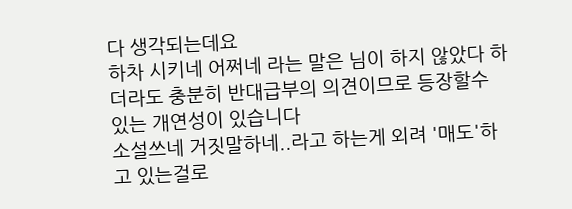다 생각되는데요
하차 시키네 어쩌네 라는 말은 님이 하지 않았다 하더라도 충분히 반대급부의 의견이므로 등장할수 있는 개연성이 있습니다
소설쓰네 거짓말하네..라고 하는게 외려 '매도'하고 있는걸로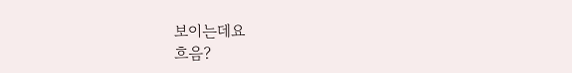보이는데요
흐음?